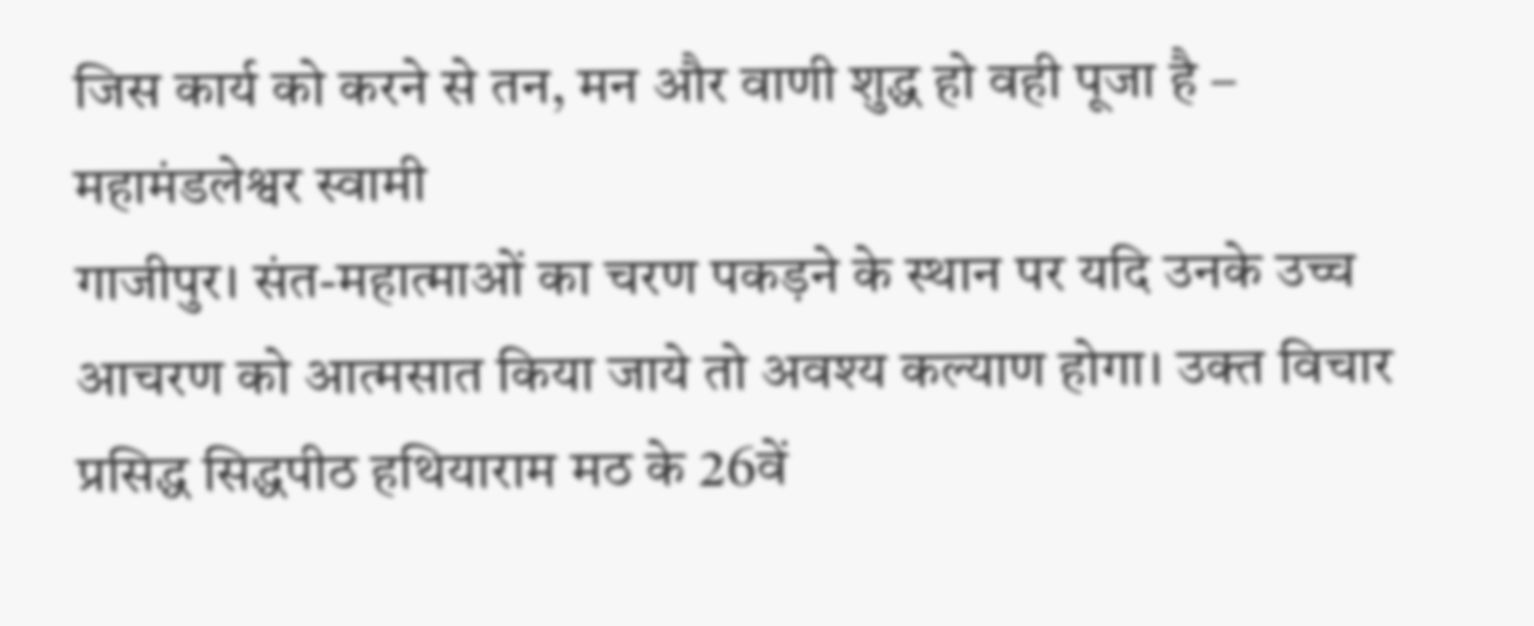जिस कार्य को करने से तन, मन और वाणी शुद्ध हो वही पूजा है – महामंडलेश्वर स्वामी
गाजीपुर। संत-महात्माओं का चरण पकड़ने के स्थान पर यदि उनके उच्च आचरण को आत्मसात किया जाये तो अवश्य कल्याण होगा। उक्त विचार प्रसिद्ध सिद्धपीठ हथियाराम मठ के 26वें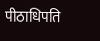पीठाधिपति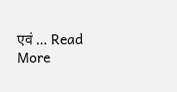एवं … Read More